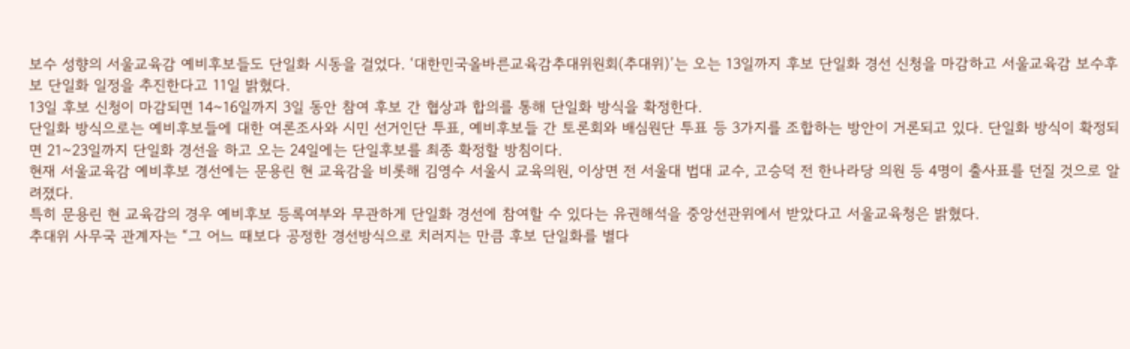보수 성향의 서울교육감 예비후보들도 단일화 시동을 걸었다. ‘대한민국올바른교육감추대위원회(추대위)’는 오는 13일까지 후보 단일화 경선 신청을 마감하고 서울교육감 보수후보 단일화 일정을 추진한다고 11일 밝혔다.
13일 후보 신청이 마감되면 14~16일까지 3일 동안 참여 후보 간 협상과 합의를 통해 단일화 방식을 확정한다.
단일화 방식으로는 예비후보들에 대한 여론조사와 시민 선거인단 투표, 예비후보들 간 토론회와 배심원단 투표 등 3가지를 조합하는 방안이 거론되고 있다. 단일화 방식이 확정되면 21~23일까지 단일화 경선을 하고 오는 24일에는 단일후보를 최종 확정할 방침이다.
현재 서울교육감 예비후보 경선에는 문용린 현 교육감을 비롯해 김영수 서울시 교육의원, 이상면 전 서울대 법대 교수, 고승덕 전 한나라당 의원 등 4명이 출사표를 던질 것으로 알려졌다.
특히 문용린 현 교육감의 경우 예비후보 등록여부와 무관하게 단일화 경선에 참여할 수 있다는 유권해석을 중앙선관위에서 받았다고 서울교육청은 밝혔다.
추대위 사무국 관계자는 “그 어느 때보다 공정한 경선방식으로 치러지는 만큼 후보 단일화를 별다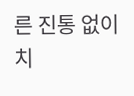른 진통 없이 치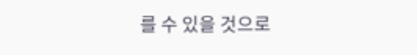를 수 있을 것으로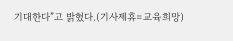기대한다”고 밝혔다.(기사제휴=교육희망)